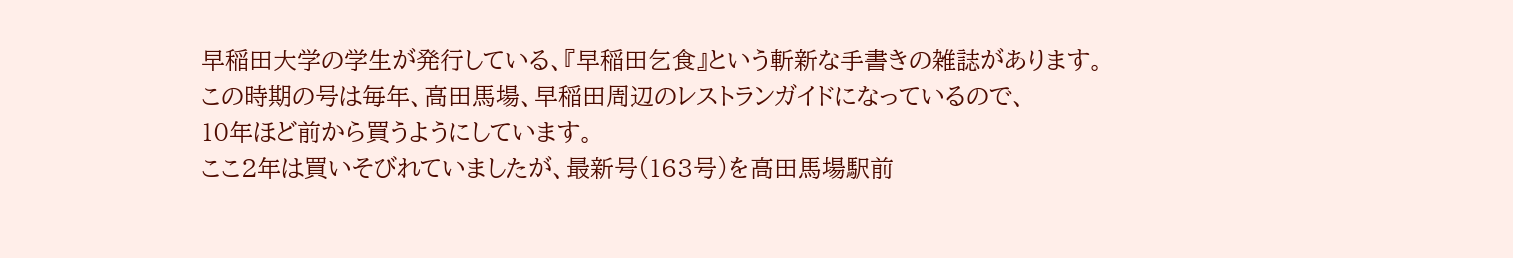早稲田大学の学生が発行している、『早稲田乞食』という斬新な手書きの雑誌があります。
この時期の号は毎年、高田馬場、早稲田周辺のレストランガイドになっているので、
10年ほど前から買うようにしています。
ここ2年は買いそびれていましたが、最新号(163号)を高田馬場駅前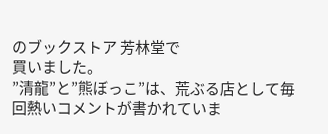のブックストア 芳林堂で
買いました。
”清龍”と”熊ぼっこ”は、荒ぶる店として毎回熱いコメントが書かれていま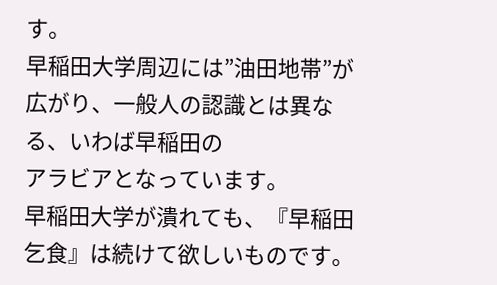す。
早稲田大学周辺には”油田地帯”が広がり、一般人の認識とは異なる、いわば早稲田の
アラビアとなっています。
早稲田大学が潰れても、『早稲田乞食』は続けて欲しいものです。